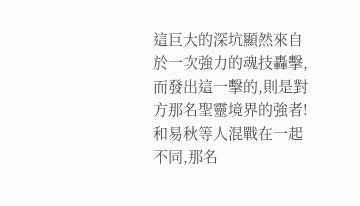這巨大的深坑顯然來自於一次強力的魂技轟擊,而發出這一擊的,則是對方那名聖靈境界的強者!
和易秋等人混戰在一起不同,那名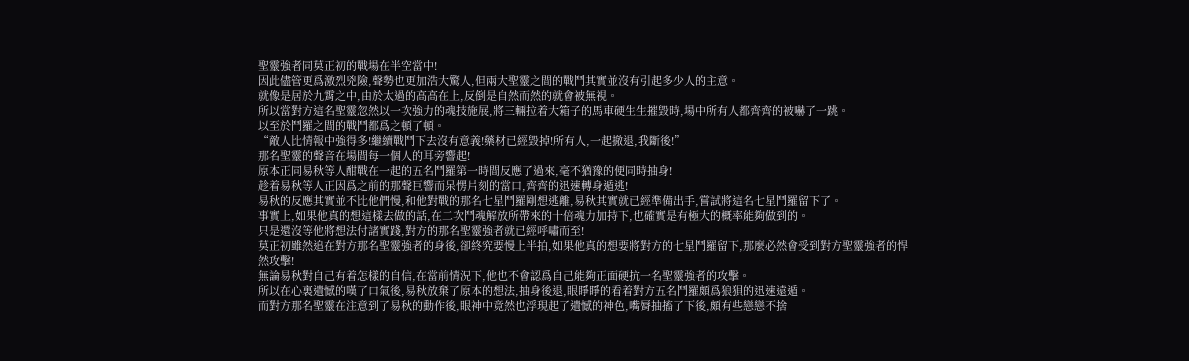聖靈強者同莫正初的戰場在半空當中!
因此儘管更爲激烈兇險,聲勢也更加浩大驚人,但兩大聖靈之間的戰鬥其實並沒有引起多少人的主意。
就像是居於九霄之中,由於太過的高高在上,反倒是自然而然的就會被無視。
所以當對方這名聖靈忽然以一次強力的魂技施展,將三輛拉着大箱子的馬車硬生生摧毀時,場中所有人都齊齊的被嚇了一跳。
以至於鬥羅之間的戰鬥都爲之頓了頓。
“敵人比情報中強得多!繼續戰鬥下去沒有意義!藥材已經毀掉!所有人,一起撤退,我斷後!”
那名聖靈的聲音在場間每一個人的耳旁響起!
原本正同易秋等人酣戰在一起的五名鬥羅第一時間反應了過來,毫不猶豫的便同時抽身!
趁着易秋等人正因爲之前的那聲巨響而呆愣片刻的當口,齊齊的迅速轉身遁逃!
易秋的反應其實並不比他們慢,和他對戰的那名七星鬥羅剛想逃離,易秋其實就已經準備出手,嘗試將這名七星鬥羅留下了。
事實上,如果他真的想這樣去做的話,在二次鬥魂解放所帶來的十倍魂力加持下,也確實是有極大的概率能夠做到的。
只是還沒等他將想法付諸實踐,對方的那名聖靈強者就已經呼嘯而至!
莫正初雖然追在對方那名聖靈強者的身後,卻終究要慢上半拍,如果他真的想要將對方的七星鬥羅留下,那麼必然會受到對方聖靈強者的悍然攻擊!
無論易秋對自己有着怎樣的自信,在當前情況下,他也不會認爲自己能夠正面硬抗一名聖靈強者的攻擊。
所以在心裏遺憾的嘆了口氣後,易秋放棄了原本的想法,抽身後退,眼睜睜的看着對方五名鬥羅頗爲狼狽的迅速遠遁。
而對方那名聖靈在注意到了易秋的動作後,眼神中竟然也浮現起了遺憾的神色,嘴脣抽搐了下後,頗有些戀戀不捨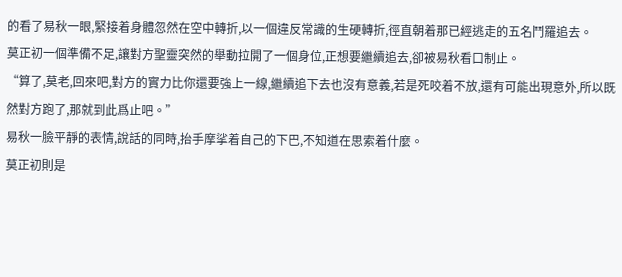的看了易秋一眼,緊接着身體忽然在空中轉折,以一個違反常識的生硬轉折,徑直朝着那已經逃走的五名鬥羅追去。
莫正初一個準備不足,讓對方聖靈突然的舉動拉開了一個身位,正想要繼續追去,卻被易秋看口制止。
“算了,莫老,回來吧,對方的實力比你還要強上一線,繼續追下去也沒有意義,若是死咬着不放,還有可能出現意外,所以既然對方跑了,那就到此爲止吧。”
易秋一臉平靜的表情,說話的同時,抬手摩挲着自己的下巴,不知道在思索着什麼。
莫正初則是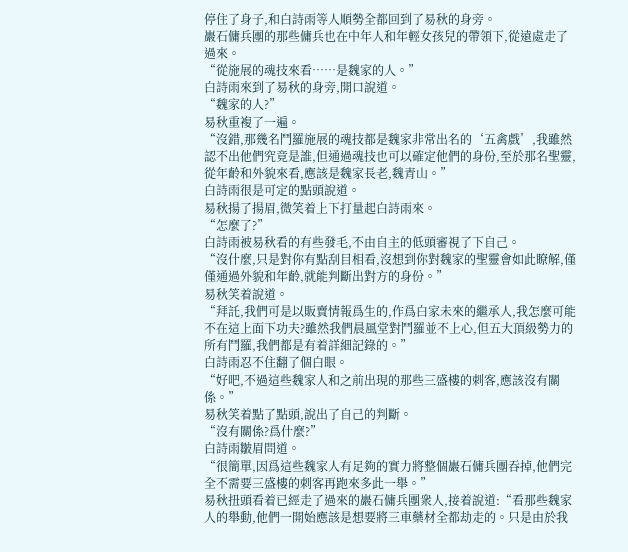停住了身子,和白詩雨等人順勢全都回到了易秋的身旁。
巖石傭兵團的那些傭兵也在中年人和年輕女孩兒的帶領下,從遠處走了過來。
“從施展的魂技來看……是魏家的人。”
白詩雨來到了易秋的身旁,開口說道。
“魏家的人?”
易秋重複了一遍。
“沒錯,那幾名鬥羅施展的魂技都是魏家非常出名的‘五禽戲’,我雖然認不出他們究竟是誰,但通過魂技也可以確定他們的身份,至於那名聖靈,從年齡和外貌來看,應該是魏家長老,魏青山。”
白詩雨很是可定的點頭說道。
易秋揚了揚眉,微笑着上下打量起白詩雨來。
“怎麼了?”
白詩雨被易秋看的有些發毛,不由自主的低頭審視了下自己。
“沒什麼,只是對你有點刮目相看,沒想到你對魏家的聖靈會如此瞭解,僅僅通過外貌和年齡,就能判斷出對方的身份。”
易秋笑着說道。
“拜託,我們可是以販賣情報爲生的,作爲白家未來的繼承人,我怎麼可能不在這上面下功夫?雖然我們晨風堂對鬥羅並不上心,但五大頂級勢力的所有鬥羅,我們都是有着詳細記錄的。”
白詩雨忍不住翻了個白眼。
“好吧,不過這些魏家人和之前出現的那些三盛樓的刺客,應該沒有關係。”
易秋笑着點了點頭,說出了自己的判斷。
“沒有關係?爲什麼?”
白詩雨皺眉問道。
“很簡單,因爲這些魏家人有足夠的實力將整個巖石傭兵團吞掉,他們完全不需要三盛樓的刺客再跑來多此一舉。”
易秋扭頭看着已經走了過來的巖石傭兵團衆人,接着說道:“看那些魏家人的舉動,他們一開始應該是想要將三車藥材全都劫走的。只是由於我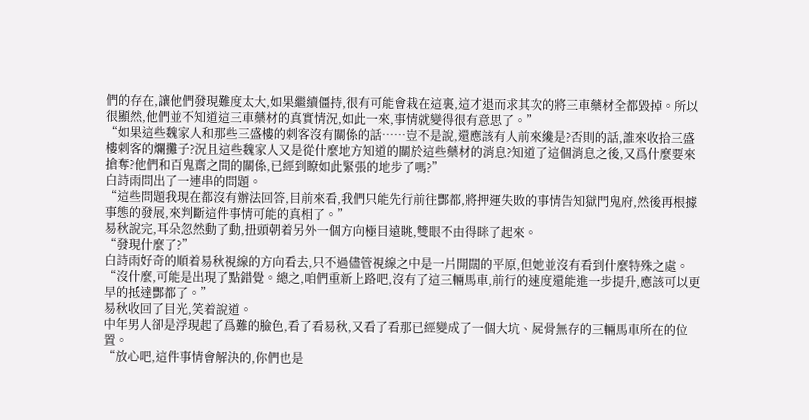們的存在,讓他們發現難度太大,如果繼續僵持,很有可能會栽在這裏,這才退而求其次的將三車藥材全都毀掉。所以很顯然,他們並不知道這三車藥材的真實情況,如此一來,事情就變得很有意思了。”
“如果這些魏家人和那些三盛樓的刺客沒有關係的話……豈不是說,還應該有人前來纔是?否則的話,誰來收拾三盛樓刺客的爛攤子?況且這些魏家人又是從什麼地方知道的關於這些藥材的消息?知道了這個消息之後,又爲什麼要來搶奪?他們和百鬼齋之間的關係,已經到瞭如此緊張的地步了嗎?”
白詩雨問出了一連串的問題。
“這些問題我現在都沒有辦法回答,目前來看,我們只能先行前往酆都,將押運失敗的事情告知獄門鬼府,然後再根據事態的發展,來判斷這件事情可能的真相了。”
易秋說完,耳朵忽然動了動,扭頭朝着另外一個方向極目遠眺,雙眼不由得眯了起來。
“發現什麼了?”
白詩雨好奇的順着易秋視線的方向看去,只不過儘管視線之中是一片開闊的平原,但她並沒有看到什麼特殊之處。
“沒什麼,可能是出現了點錯覺。總之,咱們重新上路吧,沒有了這三輛馬車,前行的速度還能進一步提升,應該可以更早的抵達酆都了。”
易秋收回了目光,笑着說道。
中年男人卻是浮現起了爲難的臉色,看了看易秋,又看了看那已經變成了一個大坑、屍骨無存的三輛馬車所在的位置。
“放心吧,這件事情會解決的,你們也是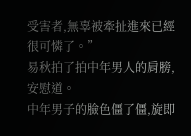受害者,無辜被牽扯進來已經很可憐了。”
易秋拍了拍中年男人的肩膀,安慰道。
中年男子的臉色僵了僵,旋即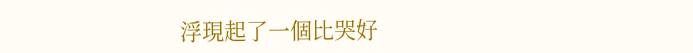浮現起了一個比哭好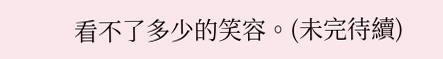看不了多少的笑容。(未完待續)